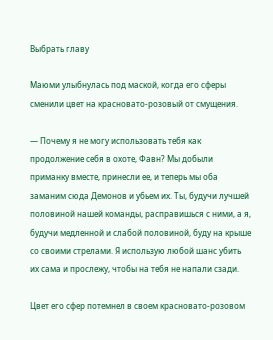Выбрать главу

Маюми улыбнулась под маской, когда его сферы сменили цвет на красновато-розовый от смущения.

— Почему я не могу использовать тебя как продолжение себя в охоте, Фавн? Мы добыли приманку вместе, принесли ее, и теперь мы оба заманим сюда Демонов и убьем их. Ты, будучи лучшей половиной нашей команды, расправишься с ними, а я, будучи медленной и слабой половиной, буду на крыше со своими стрелами. Я использую любой шанс убить их сама и прослежу, чтобы на тебя не напали сзади.

Цвет его сфер потемнел в своем красновато-розовом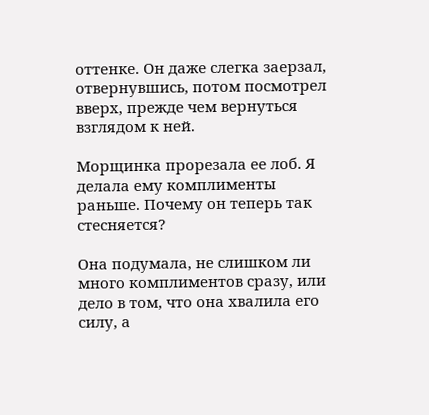оттенке. Он даже слегка заерзал, отвернувшись, потом посмотрел вверх, прежде чем вернуться взглядом к ней.

Морщинка прорезала ее лоб. Я делала ему комплименты раньше. Почему он теперь так стесняется?

Она подумала, не слишком ли много комплиментов сразу, или дело в том, что она хвалила его силу, а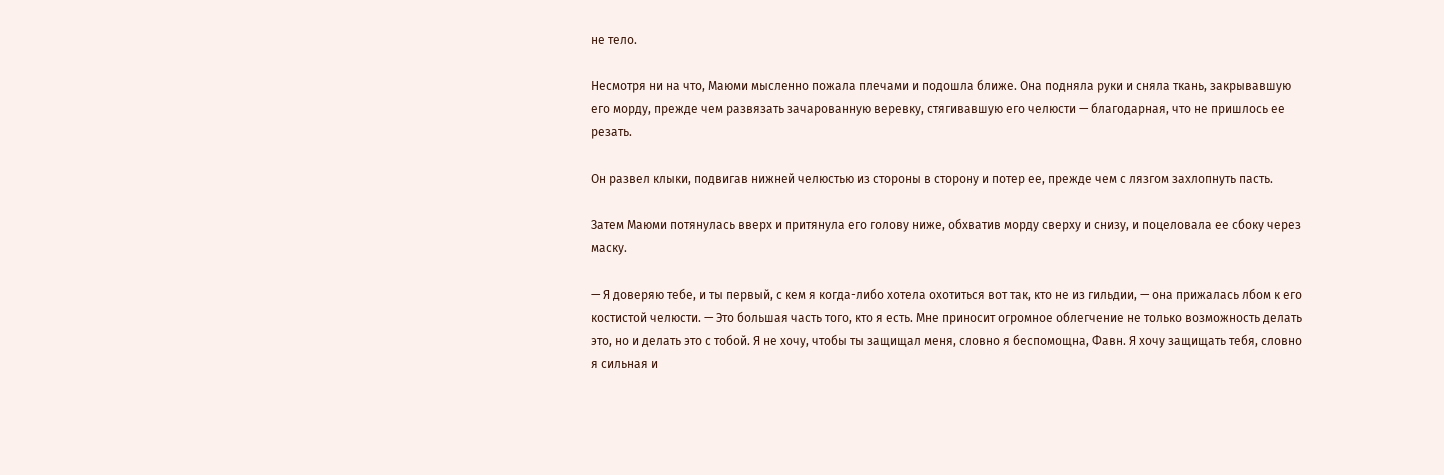не тело.

Несмотря ни на что, Маюми мысленно пожала плечами и подошла ближе. Она подняла руки и сняла ткань, закрывавшую его морду, прежде чем развязать зачарованную веревку, стягивавшую его челюсти — благодарная, что не пришлось ее резать.

Он развел клыки, подвигав нижней челюстью из стороны в сторону и потер ее, прежде чем с лязгом захлопнуть пасть.

Затем Маюми потянулась вверх и притянула его голову ниже, обхватив морду сверху и снизу, и поцеловала ее сбоку через маску.

— Я доверяю тебе, и ты первый, с кем я когда-либо хотела охотиться вот так, кто не из гильдии, — она прижалась лбом к его костистой челюсти. — Это большая часть того, кто я есть. Мне приносит огромное облегчение не только возможность делать это, но и делать это с тобой. Я не хочу, чтобы ты защищал меня, словно я беспомощна, Фавн. Я хочу защищать тебя, словно я сильная и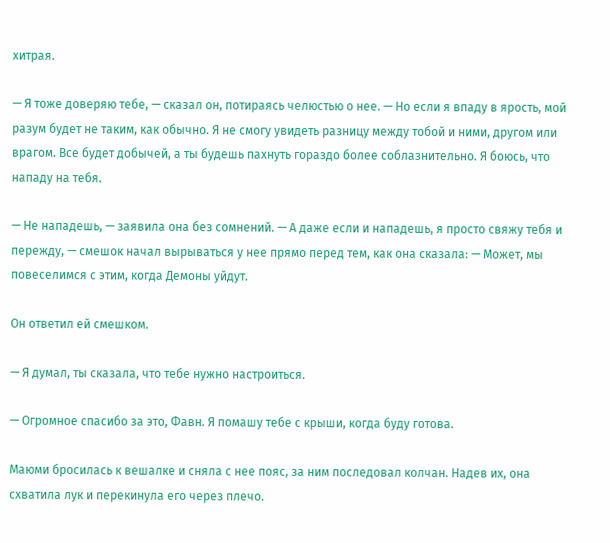хитрая.

— Я тоже доверяю тебе, — сказал он, потираясь челюстью о нее. — Но если я впаду в ярость, мой разум будет не таким, как обычно. Я не смогу увидеть разницу между тобой и ними, другом или врагом. Все будет добычей, а ты будешь пахнуть гораздо более соблазнительно. Я боюсь, что нападу на тебя.

— Не нападешь, — заявила она без сомнений. — А даже если и нападешь, я просто свяжу тебя и пережду, — смешок начал вырываться у нее прямо перед тем, как она сказала: — Может, мы повеселимся с этим, когда Демоны уйдут.

Он ответил ей смешком.

— Я думал, ты сказала, что тебе нужно настроиться.

— Огромное спасибо за это, Фавн. Я помашу тебе с крыши, когда буду готова.

Маюми бросилась к вешалке и сняла с нее пояс, за ним последовал колчан. Надев их, она схватила лук и перекинула его через плечо.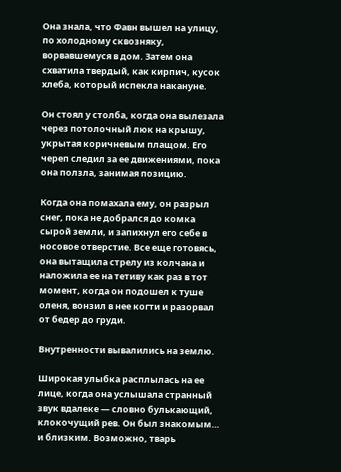Она знала, что Фавн вышел на улицу, по холодному сквозняку, ворвавшемуся в дом. Затем она схватила твердый, как кирпич, кусок хлеба, который испекла накануне.

Он стоял у столба, когда она вылезала через потолочный люк на крышу, укрытая коричневым плащом. Его череп следил за ее движениями, пока она ползла, занимая позицию.

Когда она помахала ему, он разрыл снег, пока не добрался до комка сырой земли, и запихнул его себе в носовое отверстие. Все еще готовясь, она вытащила стрелу из колчана и наложила ее на тетиву как раз в тот момент, когда он подошел к туше оленя, вонзил в нее когти и разорвал от бедер до груди.

Внутренности вывалились на землю.

Широкая улыбка расплылась на ее лице, когда она услышала странный звук вдалеке — словно булькающий, клокочущий рев. Он был знакомым… и близким. Возможно, тварь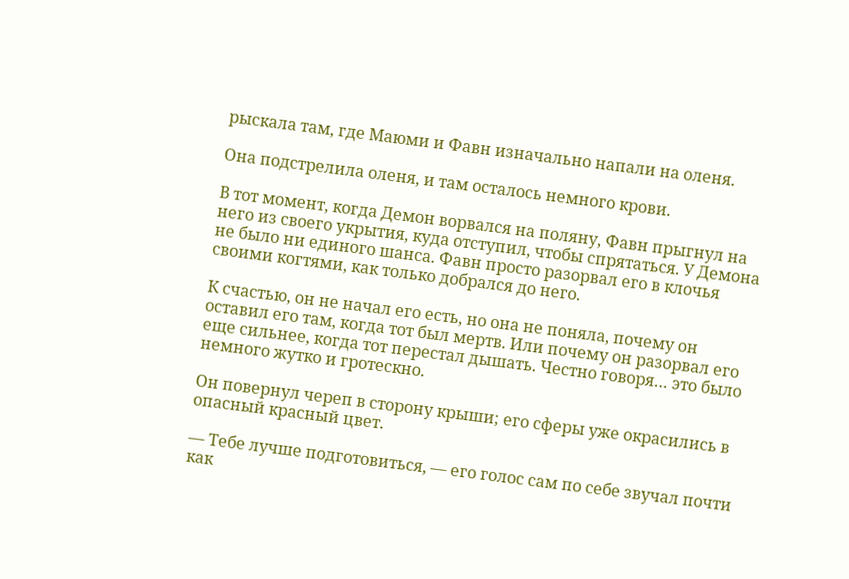рыскала там, где Маюми и Фавн изначально напали на оленя.

Она подстрелила оленя, и там осталось немного крови.

В тот момент, когда Демон ворвался на поляну, Фавн прыгнул на него из своего укрытия, куда отступил, чтобы спрятаться. У Демона не было ни единого шанса. Фавн просто разорвал его в клочья своими когтями, как только добрался до него.

К счастью, он не начал его есть, но она не поняла, почему он оставил его там, когда тот был мертв. Или почему он разорвал его еще сильнее, когда тот перестал дышать. Честно говоря… это было немного жутко и гротескно.

Он повернул череп в сторону крыши; его сферы уже окрасились в опасный красный цвет.

— Тебе лучше подготовиться, — его голос сам по себе звучал почти как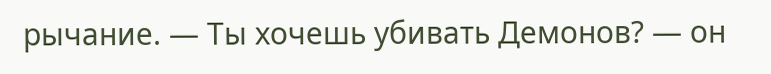рычание. — Ты хочешь убивать Демонов? — он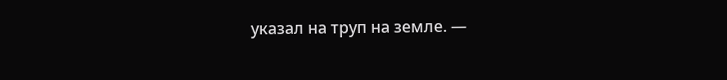указал на труп на земле. —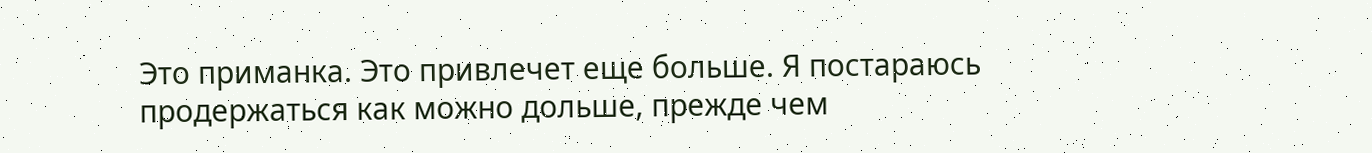Это приманка. Это привлечет еще больше. Я постараюсь продержаться как можно дольше, прежде чем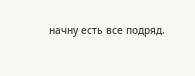начну есть все подряд.